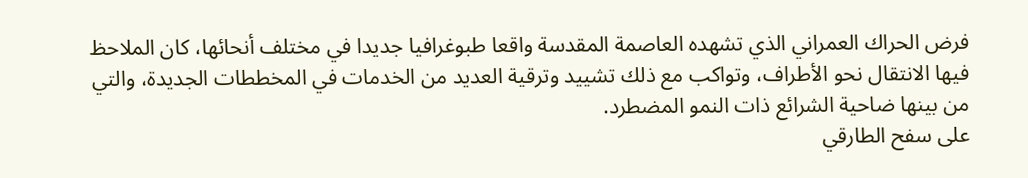فرض الحراك العمراني الذي تشهده العاصمة المقدسة واقعا طبوغرافيا جديدا في مختلف أنحائها، كان الملاحظ فيها الانتقال نحو الأطراف، وتواكب مع ذلك تشييد وترقية العديد من الخدمات في المخططات الجديدة، والتي من بينها ضاحية الشرائع ذات النمو المضطرد.
على سفح الطارقي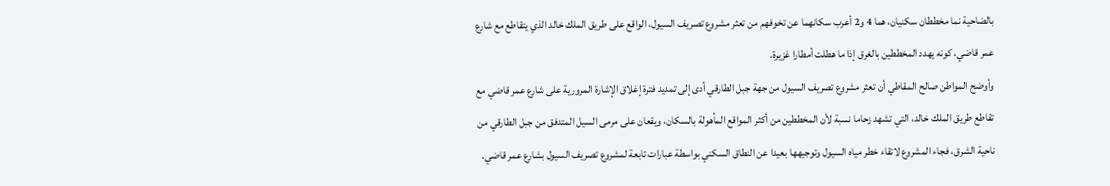بالضاحية نما مخططان سكنيان، هما 4 و2 أعرب سكانهما عن تخوفهم من تعثر مشروع تصريف السيول، الواقع على طريق الملك خالد الذي يتقاطع مع شارع عمر قاضي، كونه يهدد المخططين بالغرق إذا ما هطلت أمطارا غزيرة.
وأوضح المواطن صالح المقاطي أن تعثر مشروع تصريف السيول من جهة جبل الطارقي أدى إلى تمديد فترة إغلاق الإشارة المرورية على شارع عمر قاضي مع تقاطع طريق الملك خالد، التي تشهد زحاما نسبة لأن المخططين من أكثر المواقع المأهولة بالسكان، ويقعان على مرمى السيل المتدفق من جبل الطارقي من ناحية الشرق، فجاء المشروع لاتقاء خطر مياه السيول وتوجيهها بعيدا عن النطاق السكني بواسطة عبارات تابعة لمشروع تصريف السيول بشارع عمر قاضي.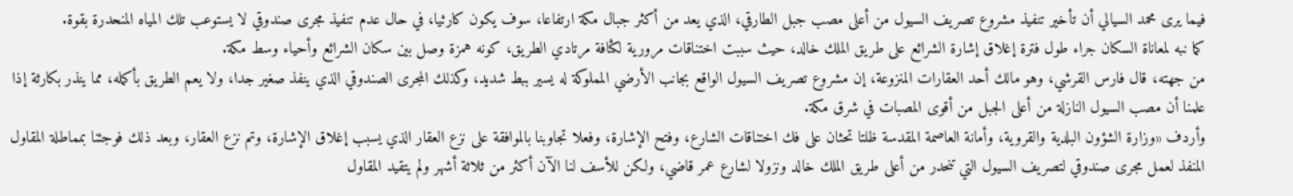فيما يرى محمد السيالي أن تأخير تنفيذ مشروع تصريف السيول من أعلى مصب جبل الطارقي، الذي يعد من أكثر جبال مكة ارتفاعا، سوف يكون كارثيا، في حال عدم تنفيذ مجرى صندوقي لا يستوعب تلك المياه المنحدرة بقوة.
كما نبه لمعاناة السكان جراء طول فترة إغلاق إشارة الشرائع على طريق الملك خالد، حيث سببت اختناقات مرورية لكثافة مرتادي الطريق، كونه همزة وصل بين سكان الشرائع وأحياء وسط مكة.
من جهته، قال فارس القرشي، وهو مالك أحد العقارات المنزوعة، إن مشروع تصريف السيول الواقع بجانب الأرضي المملوكة له يسير ببط شديد، وكذلك المجرى الصندوقي الذي ينفذ صغير جدا، ولا يعم الطريق بأكمله، مما ينذر بكارثة إذا علمنا أن مصب السيول النازلة من أعلى الجبل من أقوى المصبات في شرق مكة.
وأردف «وزارة الشؤون البلدية والقروية، وأمانة العاصمة المقدسة ظلتا تحثان على فك اختناقات الشارع، وفتح الإشارة، وفعلا تجاوبنا بالموافقة على نزع العقار الذي يسبب إغلاق الإشارة، وتم نزع العقار، وبعد ذلك فوجئنا بمماطلة المقاول المنفذ لعمل مجرى صندوقي لتصريف السيول التي تنحدر من أعلى طريق الملك خالد ونزولا لشارع عمر قاضي، ولكن للأسف لنا الآن أكثر من ثلاثة أشهر ولم يتقيد المقاول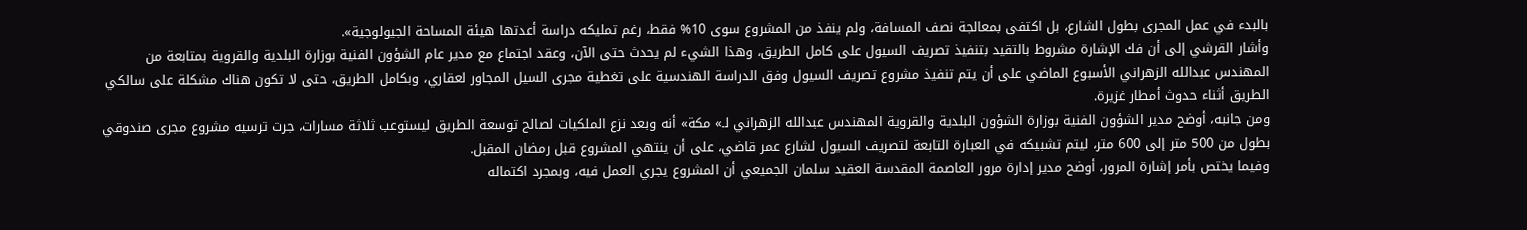بالبدء في عمل المجرى بطول الشارع، بل اكتفى بمعالجة نصف المسافة، ولم ينفذ من المشروع سوى 10% فقط، رغم تمليكه دراسة أعدتها هيئة المساحة الجيولوجية».
وأشار القرشي إلى أن فك الإشارة مشروط بالتقيد بتنفيذ تصريف السيول على كامل الطريق، وهذا الشيء لم يحدث حتى الآن، وعقد اجتماع مع مدير عام الشؤون الفنية بوزارة البلدية والقروية بمتابعة من المهندس عبدالله الزهراني الأسبوع الماضي على أن يتم تنفيذ مشروع تصريف السيول وفق الدراسة الهندسية على تغطية مجرى السيل المجاور لعقاري، وبكامل الطريق، حتى لا تكون هناك مشكلة على سالكي الطريق أثناء حدوث أمطار غزيرة.
ومن جانبه، أوضح مدير الشؤون الفنية بوزارة الشؤون البلدية والقروية المهندس عبدالله الزهراني لـ» مكة» أنه وبعد نزع الملكيات لصالح توسعة الطريق ليستوعب ثلاثة مسارات، جرت ترسيه مشروع مجرى صندوقي بطول من 500 متر إلى 600 متر، ليتم تشبيكه في العبارة التابعة لتصريف السيول لشارع عمر قاضي، على أن ينتهي المشروع قبل رمضان المقبل.
وفيما يختص بأمر إشارة المرور، أوضح مدير إدارة مرور العاصمة المقدسة العقيد سلمان الجميعي أن المشروع يجري العمل فيه، وبمجرد اكتماله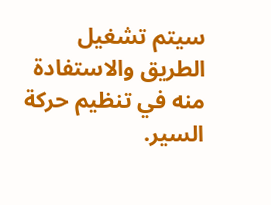سيتم تشغيل الطريق والاستفادة منه في تنظيم حركة السير.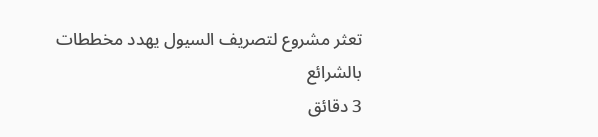تعثر مشروع لتصريف السيول يهدد مخططات بالشرائع
3 دقائق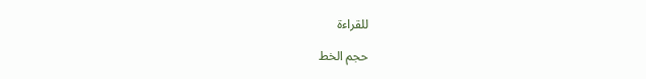للقراءة

حجم الخط